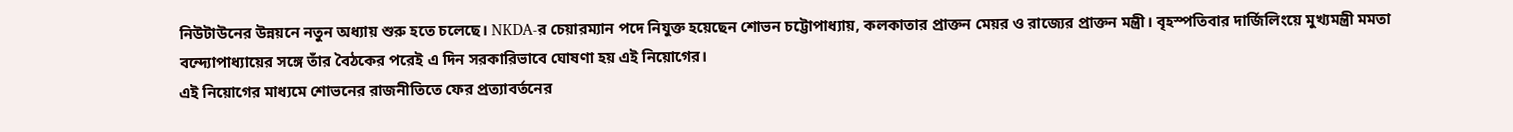নিউটাউনের উন্নয়নে নতুন অধ্যায় শুরু হতে চলেছে। NKDA-র চেয়ারম্যান পদে নিযুক্ত হয়েছেন শোভন চট্টোপাধ্যায়, কলকাতার প্রাক্তন মেয়র ও রাজ্যের প্রাক্তন মন্ত্রী। বৃহস্পতিবার দার্জিলিংয়ে মুখ্যমন্ত্রী মমতা বন্দ্যোপাধ্যায়ের সঙ্গে তাঁর বৈঠকের পরেই এ দিন সরকারিভাবে ঘোষণা হয় এই নিয়োগের।
এই নিয়োগের মাধ্যমে শোভনের রাজনীতিতে ফের প্রত্যাবর্তনের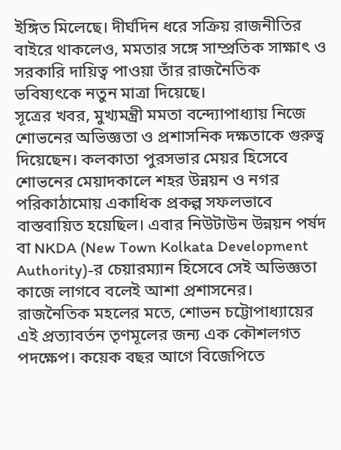ইঙ্গিত মিলেছে। দীর্ঘদিন ধরে সক্রিয় রাজনীতির বাইরে থাকলেও, মমতার সঙ্গে সাম্প্রতিক সাক্ষাৎ ও সরকারি দায়িত্ব পাওয়া তাঁর রাজনৈতিক ভবিষ্যৎকে নতুন মাত্রা দিয়েছে।
সূত্রের খবর, মুখ্যমন্ত্রী মমতা বন্দ্যোপাধ্যায় নিজে শোভনের অভিজ্ঞতা ও প্রশাসনিক দক্ষতাকে গুরুত্ব দিয়েছেন। কলকাতা পুরসভার মেয়র হিসেবে শোভনের মেয়াদকালে শহর উন্নয়ন ও নগর পরিকাঠামোয় একাধিক প্রকল্প সফলভাবে বাস্তবায়িত হয়েছিল। এবার নিউটাউন উন্নয়ন পর্ষদ বা NKDA (New Town Kolkata Development Authority)-র চেয়ারম্যান হিসেবে সেই অভিজ্ঞতা কাজে লাগবে বলেই আশা প্রশাসনের।
রাজনৈতিক মহলের মতে, শোভন চট্টোপাধ্যায়ের এই প্রত্যাবর্তন তৃণমূলের জন্য এক কৌশলগত পদক্ষেপ। কয়েক বছর আগে বিজেপিতে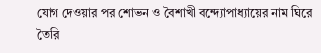যোগ দেওয়ার পর শোভন ও বৈশাখী বন্দ্যোপাধ্যায়ের নাম ঘিরে তৈরি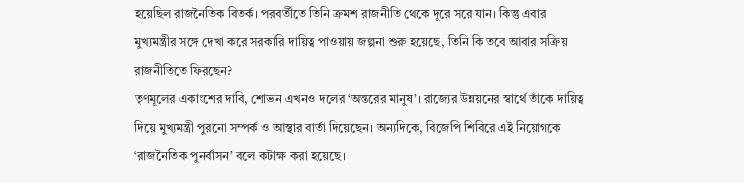হয়েছিল রাজনৈতিক বিতর্ক। পরবর্তীতে তিনি ক্রমশ রাজনীতি থেকে দূরে সরে যান। কিন্তু এবার মুখ্যমন্ত্রীর সঙ্গে দেখা করে সরকারি দায়িত্ব পাওয়ায় জল্পনা শুরু হয়েছে, তিনি কি তবে আবার সক্রিয় রাজনীতিতে ফিরছেন?
তৃণমূলের একাংশের দাবি, শোভন এখনও দলের ‘অন্তরের মানুষ’। রাজ্যের উন্নয়নের স্বার্থে তাঁকে দায়িত্ব দিয়ে মুখ্যমন্ত্রী পুরনো সম্পর্ক ও আস্থার বার্তা দিয়েছেন। অন্যদিকে, বিজেপি শিবিরে এই নিয়োগকে ‘রাজনৈতিক পুনর্বাসন’ বলে কটাক্ষ করা হয়েছে।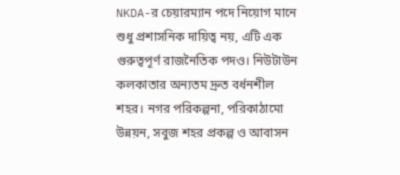NKDA-র চেয়ারম্যান পদে নিয়োগ মানে শুধু প্রশাসনিক দায়িত্ব নয়, এটি এক গুরুত্বপূর্ণ রাজনৈতিক পদও। নিউটাউন কলকাতার অন্যতম দ্রুত বর্ধনশীল শহর। নগর পরিকল্পনা, পরিকাঠামো উন্নয়ন, সবুজ শহর প্রকল্প ও আবাসন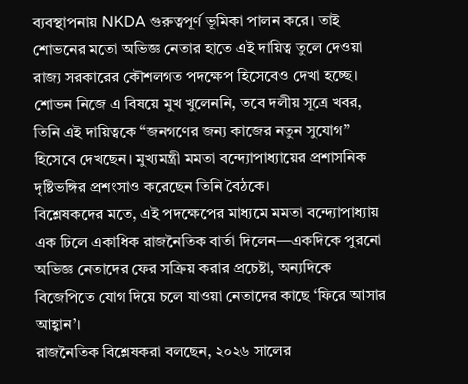ব্যবস্থাপনায় NKDA গুরুত্বপূর্ণ ভূমিকা পালন করে। তাই শোভনের মতো অভিজ্ঞ নেতার হাতে এই দায়িত্ব তুলে দেওয়া রাজ্য সরকারের কৌশলগত পদক্ষেপ হিসেবেও দেখা হচ্ছে।
শোভন নিজে এ বিষয়ে মুখ খুলেননি, তবে দলীয় সূত্রে খবর, তিনি এই দায়িত্বকে “জনগণের জন্য কাজের নতুন সুযোগ” হিসেবে দেখছেন। মুখ্যমন্ত্রী মমতা বন্দ্যোপাধ্যায়ের প্রশাসনিক দৃষ্টিভঙ্গির প্রশংসাও করেছেন তিনি বৈঠকে।
বিশ্লেষকদের মতে, এই পদক্ষেপের মাধ্যমে মমতা বন্দ্যোপাধ্যায় এক ঢিলে একাধিক রাজনৈতিক বার্তা দিলেন—একদিকে পুরনো অভিজ্ঞ নেতাদের ফের সক্রিয় করার প্রচেষ্টা, অন্যদিকে বিজেপিতে যোগ দিয়ে চলে যাওয়া নেতাদের কাছে ‘ফিরে আসার আহ্বান’।
রাজনৈতিক বিশ্লেষকরা বলছেন, ২০২৬ সালের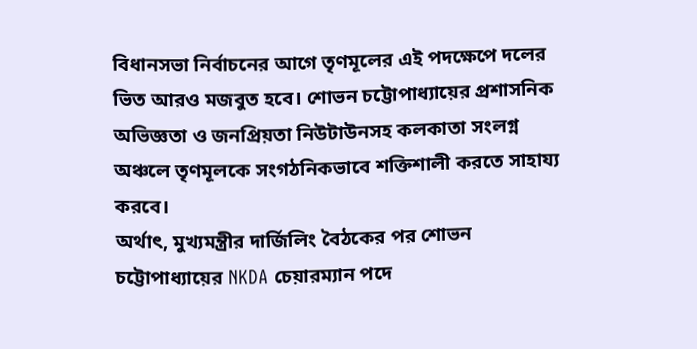বিধানসভা নির্বাচনের আগে তৃণমূলের এই পদক্ষেপে দলের ভিত আরও মজবুত হবে। শোভন চট্টোপাধ্যায়ের প্রশাসনিক অভিজ্ঞতা ও জনপ্রিয়তা নিউটাউনসহ কলকাতা সংলগ্ন অঞ্চলে তৃণমূলকে সংগঠনিকভাবে শক্তিশালী করতে সাহায্য করবে।
অর্থাৎ, মুখ্যমন্ত্রীর দার্জিলিং বৈঠকের পর শোভন চট্টোপাধ্যায়ের NKDA চেয়ারম্যান পদে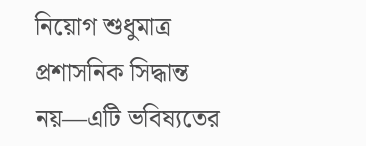নিয়োগ শুধুমাত্র প্রশাসনিক সিদ্ধান্ত নয়—এটি ভবিষ্যতের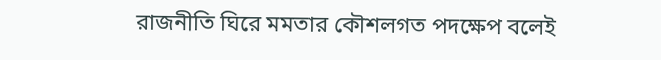রাজনীতি ঘিরে মমতার কৌশলগত পদক্ষেপ বলেই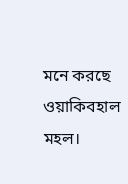মনে করছে ওয়াকিবহাল মহল।